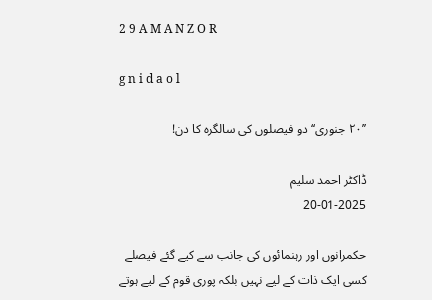2 9 A M A N Z O R

g n i d a o l

’’۲۰ جنوری‘‘ دو فیصلوں کی سالگرہ کا دن!

ڈاکٹر احمد سلیم
20-01-2025

حکمرانوں اور رہنمائوں کی جانب سے کیے گئے فیصلے کسی ایک ذات کے لیے نہیں بلکہ پوری قوم کے لیے ہوتے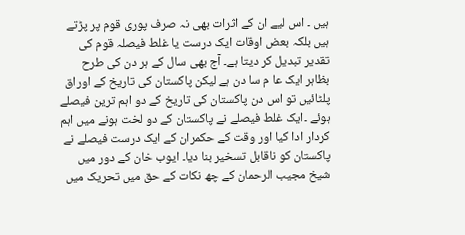ہیں ۔ اس لیے ان کے اثرات بھی نہ صرف پوری قوم پر پڑتے ہیں بلکہ بعض اوقات ایک درست یا غلط فیصلہ قوم کی تقدیر تبدیل کر دیتا ہے۔ آج بھی سال کے ہر دن کی طرح بظاہر ایک عا م سا دن ہے لیکن پاکستان کی تاریخ کے اوراق پلٹائیں تو اس دن پاکستان کی تاریخ کے دو اہم ترین فیصلے ہوئے ۔ایک غلط فیصلے نے پاکستان کے دو لخت ہونے میں اہم کردار ادا کیا اور وقت کے حکمران کے ایک درست فیصلے نے پاکستان کو ناقابل تسخیر بنا دیا۔ ایوب خان کے دور میں شیخ مجیب الرحمان کے چھ نکات کے حق میں تحریک میں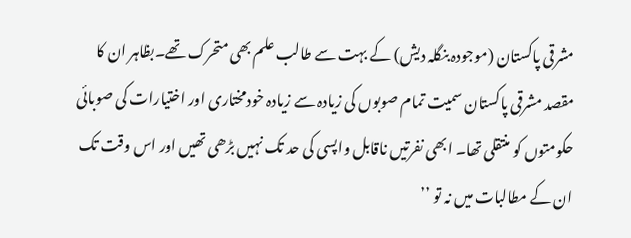مشرقی پاکستان (موجودہ بنگلہ دیش) کے بہت سے طالب علم بھی متحرک تھے۔بظاہر ان کا مقصد مشرقی پاکستان سمیت تمام صوبوں کی زیادہ سے زیادہ خودمختاری اور اختیارات کی صوبائی حکومتوں کو منتقلی تھا۔ ابھی نفرتیں ناقابل واپسی کی حد تک نہیں بڑھی تھیں اور اس وقت تک ان کے مطالبات میں نہ تو ’’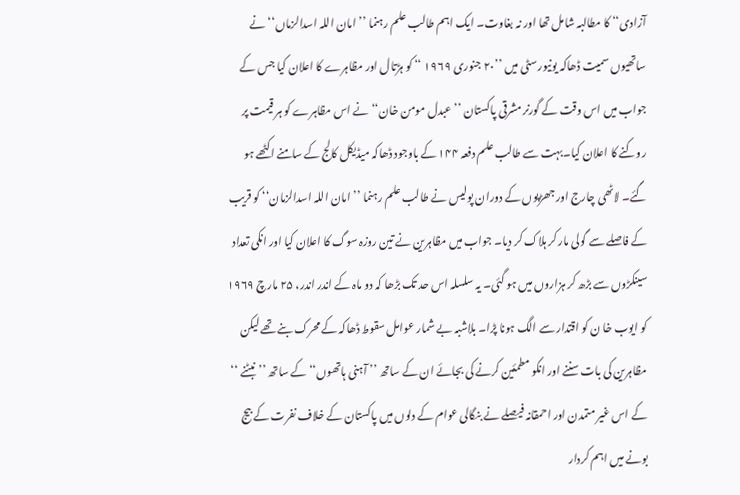آزادی‘‘ کا مطالبہ شامل تھا اور نہ بغاوت۔ ایک اہم طالب علم رہنما ’’ امان اللہ اسدالزماں‘‘ نے ساتھیوں سمیت ڈھاکہ یونیورسٹی میں ’’۲۰ جنوری ۱۹۶۹ ‘‘ کو ہڑتال اور مظاہرے کا اعلان کیا جس کے جواب میں اس وقت کے گورنر مشرقی پاکستان ’’عبدل مومن خان‘‘ نے اس مظاہرے کو ہر قیمت پر روکنے کا اعلان کیا۔بہت سے طالب علم دفعہ ۱۴۴ کے باوجود ڈھاکہ میڈیکل کالج کے سامنے اکٹھے ہو گئے۔ لاٹھی چارج اور جھڑپوں کے دوران پولیس نے طالب علم رہنما ’’ امان اللہ اسدالزمان‘‘ کو قریب کے فاصلے سے گولی مار کر ہلاک کر دیا۔ جواب میں مظاہرین نے تین روزہ سوگ کا اعلان کیا اور انکی تعداد سینکڑوں سے بڑھ کر ہزاروں میں ہو گئی۔ یہ سلسلہ اس حد تک بڑھا کہ دو ماہ کے اندر اندر، ۲۵ مارچ ۱۹۶۹ کو ایوب خا ن کو اقتدار سے الگ ہونا پڑا۔ بلاشبہ بے شمار عوامل سقوط ڈھاکہ کے محرک بنے تھے لیکن مظاہرین کی بات سننے اور انکو مطمئین کرنے کی بجائے ان کے ساتھ ’’ آہنی ہاتھوں‘‘ کے ساتھ ’’ نبٹنے ‘‘ کے اس غیر متمدن اور احمقانہ فیصلے نے بنگالی عوام کے دلوں میں پاکستان کے خلاف نفرت کے بیج بونے میں اہم کردار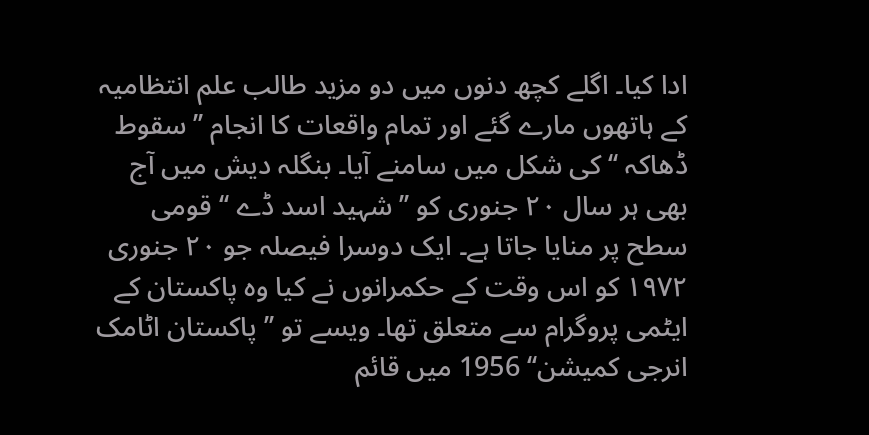ادا کیا۔ اگلے کچھ دنوں میں دو مزید طالب علم انتظامیہ کے ہاتھوں مارے گئے اور تمام واقعات کا انجام ’’ سقوط ڈھاکہ ‘‘ کی شکل میں سامنے آیا۔ بنگلہ دیش میں آج بھی ہر سال ۲۰ جنوری کو ’’ شہید اسد ڈے ‘‘ قومی سطح پر منایا جاتا ہے۔ ایک دوسرا فیصلہ جو ۲۰ جنوری ۱۹۷۲ کو اس وقت کے حکمرانوں نے کیا وہ پاکستان کے ایٹمی پروگرام سے متعلق تھا۔ ویسے تو ’’ پاکستان اٹامک انرجی کمیشن‘‘ 1956 میں قائم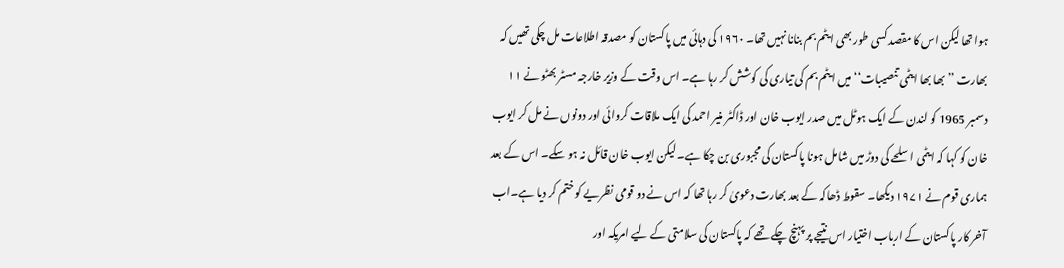ہوا تھا لیکن اس کا مقصد کسی طور بھی ایٹم بم بنانا نہیں تھا۔ ۱۹۶۰ کی دہائی میں پاکستان کو مصدقہ اطلاعات مل چکی تھیں کہ بھارت ’’ بھا بھا ایٹمی تنصیبات‘‘ میں ایٹم بم کی تیاری کی کوشش کر رہا ہے۔ اس وقت کے وزیر خارجہ مسٹر بھٹو نے ۱۱ دسمبر 1965 کو لندن کے ایک ہوٹل میں صدر ایوب خان اور ڈاکٹر منیر احمد کی ایک ملاقات کروائی اور دونوں نے مل کر ایوب خان کو کہا کہ ایٹمی اسلحے کی دوڑ میں شامل ہونا پاکستان کی مجبوری بن چکا ہے۔ لیکن ایوب خان قائل نہ ہو سکے۔ اس کے بعد ہماری قوم نے ۱۹۷۱ دیکھا۔ سقوط ڈھاکہ کے بعد بھارت دعویٰ کر رہا تھا کہ اس نے دو قومی نظریے کو ختم کر دیا ہے۔اب آخر کار پاکستان کے ارباب اختیار اس نتیجے پر پہنچ چکے تھے کہ پاکستان کی سلامتی کے لیے امریکہ اور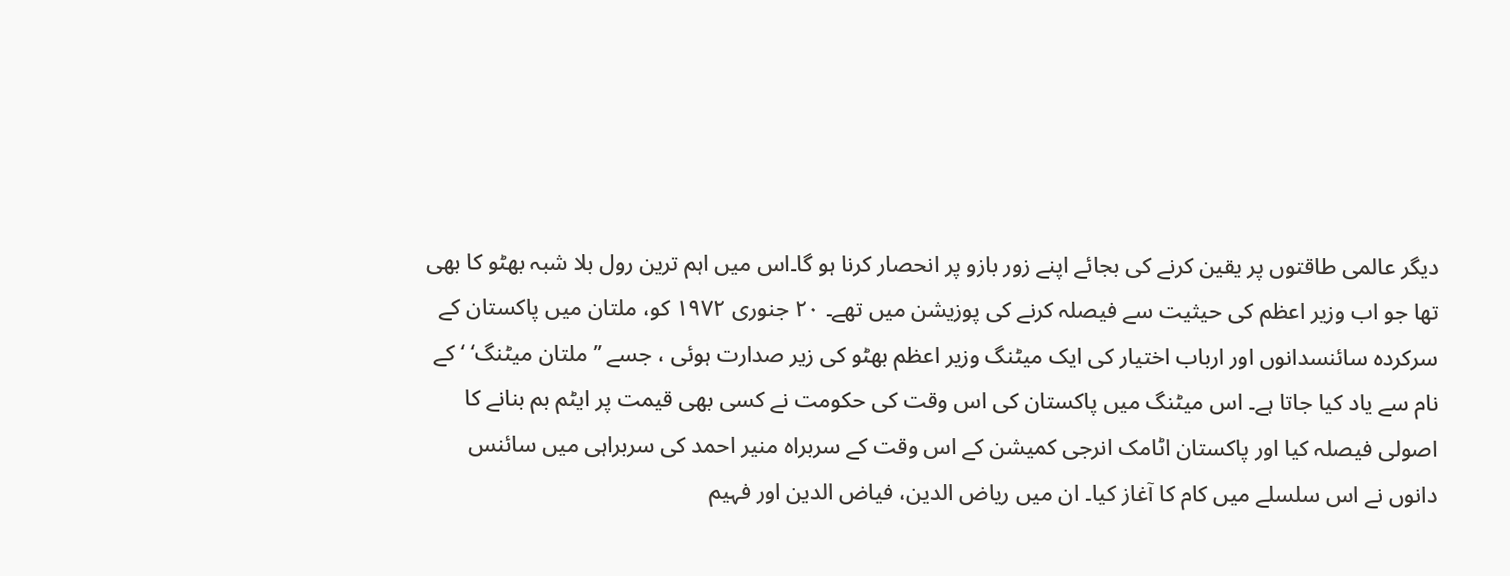دیگر عالمی طاقتوں پر یقین کرنے کی بجائے اپنے زور بازو پر انحصار کرنا ہو گا۔اس میں اہم ترین رول بلا شبہ بھٹو کا بھی تھا جو اب وزیر اعظم کی حیثیت سے فیصلہ کرنے کی پوزیشن میں تھے۔ ۲۰ جنوری ۱۹۷۲ کو، ملتان میں پاکستان کے سرکردہ سائنسدانوں اور ارباب اختیار کی ایک میٹنگ وزیر اعظم بھٹو کی زیر صدارت ہوئی ، جسے ’’ ملتان میٹنگ‘ ‘ کے نام سے یاد کیا جاتا ہے۔ اس میٹنگ میں پاکستان کی اس وقت کی حکومت نے کسی بھی قیمت پر ایٹم بم بنانے کا اصولی فیصلہ کیا اور پاکستان اٹامک انرجی کمیشن کے اس وقت کے سربراہ منیر احمد کی سربراہی میں سائنس دانوں نے اس سلسلے میں کام کا آغاز کیا۔ ان میں ریاض الدین، فیاض الدین اور فہیم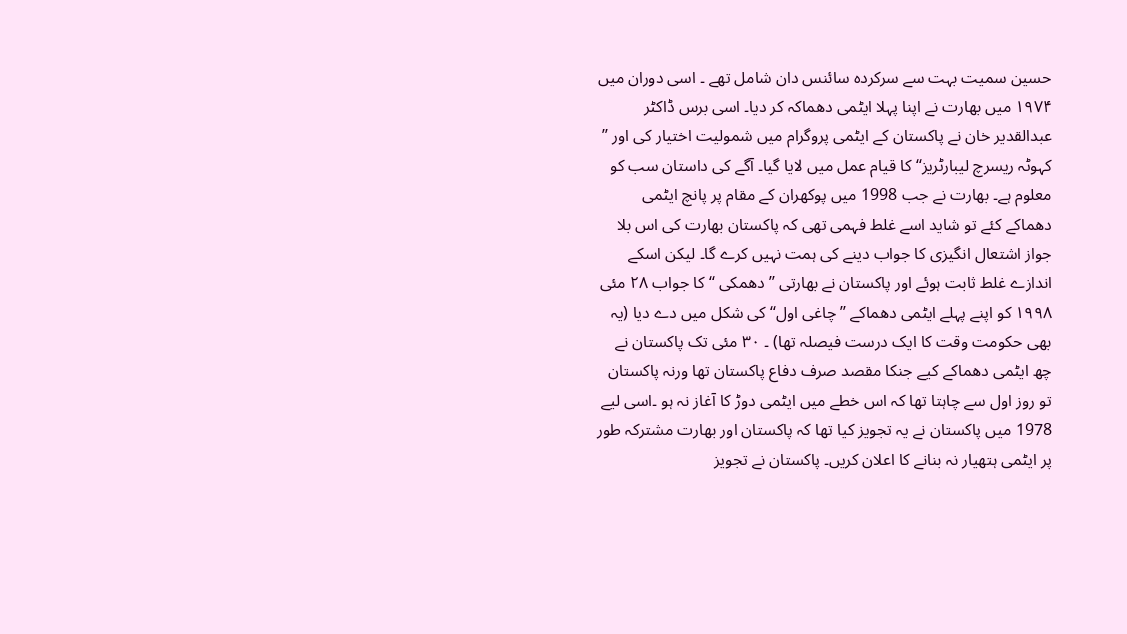حسین سمیت بہت سے سرکردہ سائنس دان شامل تھے ۔ اسی دوران میں ۱۹۷۴ میں بھارت نے اپنا پہلا ایٹمی دھماکہ کر دیا۔ اسی برس ڈاکٹر عبدالقدیر خان نے پاکستان کے ایٹمی پروگرام میں شمولیت اختیار کی اور ’’ کہوٹہ ریسرچ لیبارٹریز‘‘ کا قیام عمل میں لایا گیا۔ آگے کی داستان سب کو معلوم ہے۔ بھارت نے جب 1998 میں پوکھران کے مقام پر پانچ ایٹمی دھماکے کئے تو شاید اسے غلط فہمی تھی کہ پاکستان بھارت کی اس بلا جواز اشتعال انگیزی کا جواب دینے کی ہمت نہیں کرے گا۔ لیکن اسکے اندازے غلط ثابت ہوئے اور پاکستان نے بھارتی ’’ دھمکی ‘‘ کا جواب ۲۸ مئی ۱۹۹۸ کو اپنے پہلے ایٹمی دھماکے ’’ چاغی اول‘‘ کی شکل میں دے دیا (یہ بھی حکومت وقت کا ایک درست فیصلہ تھا) ۔ ۳۰ مئی تک پاکستان نے چھ ایٹمی دھماکے کیے جنکا مقصد صرف دفاع پاکستان تھا ورنہ پاکستان تو روز اول سے چاہتا تھا کہ اس خطے میں ایٹمی دوڑ کا آغاز نہ ہو ۔اسی لیے 1978 میں پاکستان نے یہ تجویز کیا تھا کہ پاکستان اور بھارت مشترکہ طور پر ایٹمی ہتھیار نہ بنانے کا اعلان کریں۔ پاکستان نے تجویز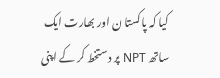کیا کہ پاکستا ن اور بھارت ایک ساتھ NPT پر دستخط کر کے اپنی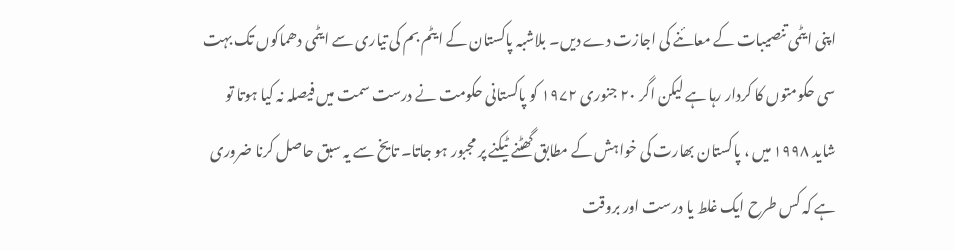اپنی ایٹمی تنصیبات کے معائنے کی اجازت دے دیں۔ بلاشبہ پاکستان کے ایٹم بم کی تیاری سے ایٹمی دھماکوں تک بہت سی حکومتوں کا کردار رہا ہے لیکن اگر ۲۰ جنوری ۱۹۷۲ کو پاکستانی حکومت نے درست سمت میں فیصلہ نہ کیا ہوتا تو شاید ۱۹۹۸ میں ، پاکستان بھارت کی خواہش کے مطابق گھٹنے ٹیکنے پر مجبور ہو جاتا۔ تایخ سے یہ سبق حاصل کرنا ضروری ہے کہ کس طرح ایک غلط یا درست اور بروقت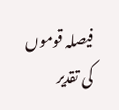فیصلہ قوموں کی تقدیر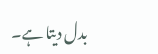بدل دیتا ہے۔